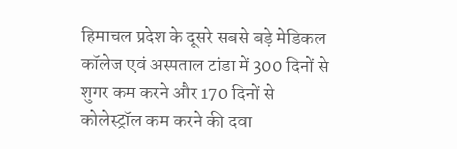हिमाचल प्रदेश के दूसरे सबसे बड़े मेडिकल कॉलेज एवं अस्पताल टांडा में 300 दिनों से शुगर कम करने और 170 दिनों से कोलेस्ट्रॉल कम करने की दवा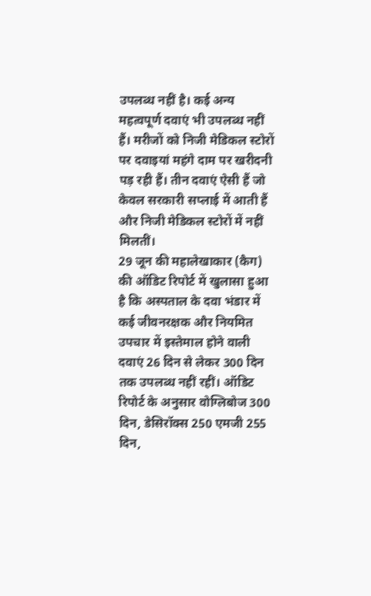उपलब्ध नहीं है। कई अन्य महत्वपूर्ण दवाएं भी उपलब्ध नहीं हैं। मरीजों को निजी मेडिकल स्टोरों पर दवाइयां महंगे दाम पर खरीदनी पड़ रही हैं। तीन दवाएं ऐसी हैं जो केवल सरकारी सप्लाई में आती हैं और निजी मेडिकल स्टोरों में नहीं मिलतीं।
29 जून की महालेखाकार (कैग) की ऑडिट रिपोर्ट में खुलासा हुआ है कि अस्पताल के दवा भंडार में कई जीवनरक्षक और नियमित उपचार में इस्तेमाल होने वाली दवाएं 26 दिन से लेकर 300 दिन तक उपलब्ध नहीं रहीं। ऑडिट रिपोर्ट के अनुसार वोग्लिबोज 300 दिन, डेसिरॉक्स 250 एमजी 255 दिन,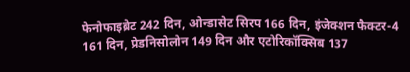फेनोफाइब्रेट 242 दिन, ओन्डासेट सिरप 166 दिन, इंजेक्शन फैक्टर-4 161 दिन, प्रेडनिसोलोन 149 दिन और एटोरिकॉक्सिब 137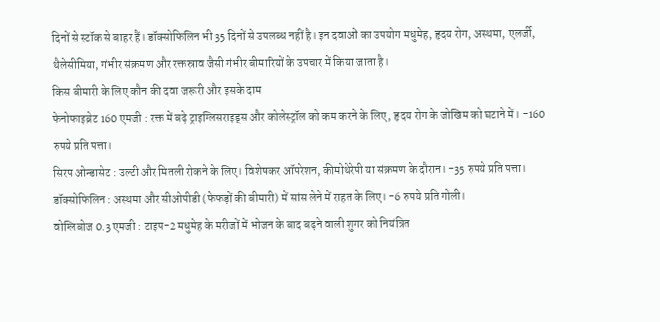दिनों से स्टॉक से बाहर हैं। डॉक्सोफिलिन भी 35 दिनों से उपलब्ध नहीं है। इन दवाओं का उपयोग मधुमेह, हृदय रोग, अस्थमा, एलर्जी, थैलेसीमिया, गंभीर संक्रमण और रक्तस्राव जैसी गंभीर बीमारियों के उपचार में किया जाता है।
किस बीमारी के लिए कौन की दवा जरूरी और इसके दाम
फेनोफाइब्रेट 160 एमजी : रक्त में बढ़े ट्राइग्लिसराइड्स और कोलेस्ट्रॉल को कम करने के लिए, हृदय रोग के जोखिम को घटाने में। -160 रुपये प्रति पत्ता।
सिरप ओन्डासेट : उल्टी और मितली रोकने के लिए। विशेषकर ऑपरेशन, कीमोथेरेपी या संक्रमण के दौरान। -35 रुपये प्रति पत्ता।
डॉक्सोफिलिन : अस्थमा और सीओपीडी (फेफड़ों की बीमारी) में सांस लेने में राहत के लिए। -6 रुपये प्रति गोली।
वोग्लिबोज 0.3 एमजी : टाइप-2 मधुमेह के मरीजों में भोजन के बाद बढ़ने वाली शुगर को नियंत्रित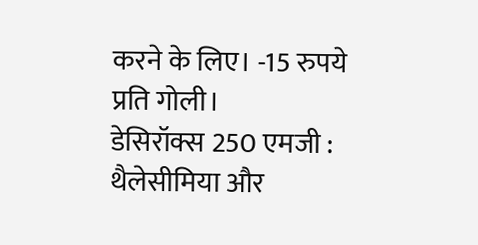करने के लिए। -15 रुपये प्रति गोली।
डेसिरॉक्स 250 एमजी : थैलेसीमिया और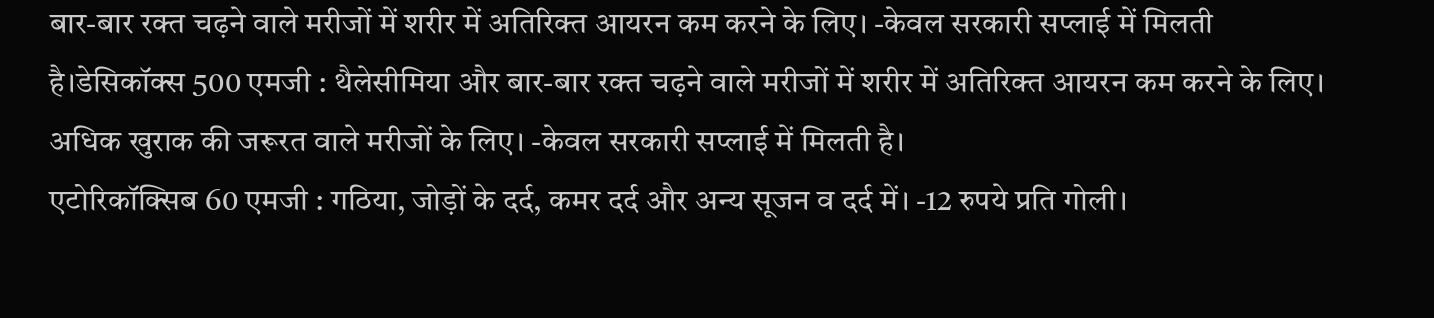बार-बार रक्त चढ़ने वाले मरीजों में शरीर में अतिरिक्त आयरन कम करने के लिए। -केवल सरकारी सप्लाई में मिलती है।डेसिकॉक्स 500 एमजी : थैलेसीमिया और बार-बार रक्त चढ़ने वाले मरीजों में शरीर में अतिरिक्त आयरन कम करने के लिए। अधिक खुराक की जरूरत वाले मरीजों के लिए। -केवल सरकारी सप्लाई में मिलती है।
एटोरिकॉक्सिब 60 एमजी : गठिया, जोड़ों के दर्द, कमर दर्द और अन्य सूजन व दर्द में। -12 रुपये प्रति गोली।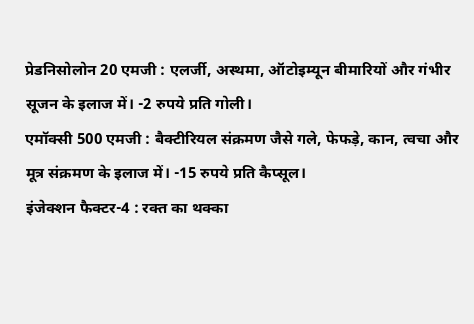प्रेडनिसोलोन 20 एमजी : एलर्जी, अस्थमा, ऑटोइम्यून बीमारियों और गंभीर सूजन के इलाज में। -2 रुपये प्रति गोली।
एमॉक्सी 500 एमजी : बैक्टीरियल संक्रमण जैसे गले, फेफड़े, कान, त्वचा और मूत्र संक्रमण के इलाज में। -15 रुपये प्रति कैप्सूल।
इंजेक्शन फैक्टर-4 : रक्त का थक्का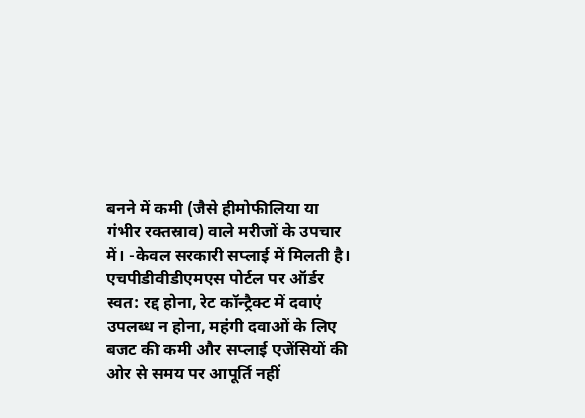बनने में कमी (जैसे हीमोफीलिया या गंभीर रक्तस्राव) वाले मरीजों के उपचार में। -केवल सरकारी सप्लाई में मिलती है।
एचपीडीवीडीएमएस पोर्टल पर ऑर्डर स्वत: रद्द होना, रेट कॉन्ट्रैक्ट में दवाएं उपलब्ध न होना, महंगी दवाओं के लिए बजट की कमी और सप्लाई एजेंसियों की ओर से समय पर आपूर्ति नहीं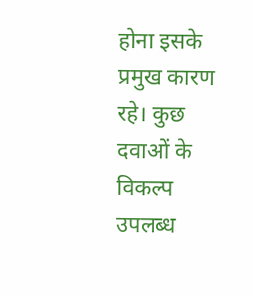होना इसके प्रमुख कारण रहे। कुछ दवाओं के विकल्प उपलब्ध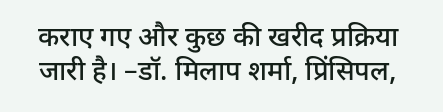कराए गए और कुछ की खरीद प्रक्रिया जारी है। –डॉ. मिलाप शर्मा, प्रिंसिपल,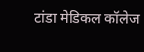टांडा मेडिकल कॉलेज